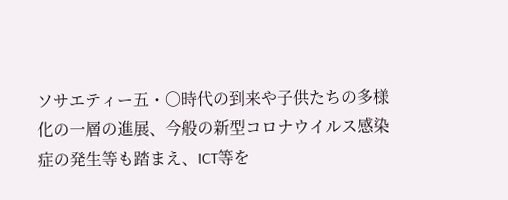ソサエティー五・〇時代の到来や子供たちの多様化の一層の進展、今般の新型コロナウイルス感染症の発生等も踏まえ、ICT等を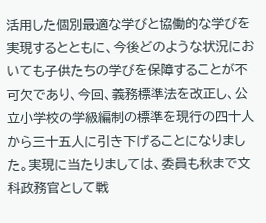活用した個別最適な学びと協働的な学びを実現するとともに、今後どのような状況においても子供たちの学びを保障することが不可欠であり、今回、義務標準法を改正し、公立小学校の学級編制の標準を現行の四十人から三十五人に引き下げることになりました。実現に当たりましては、委員も秋まで文科政務官として戦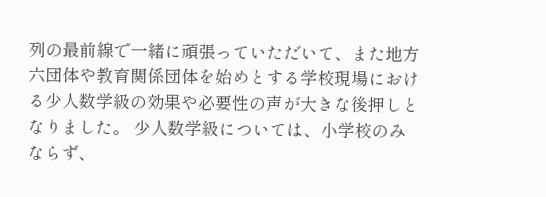列の最前線で一緒に頑張っていただいて、また地方六団体や教育関係団体を始めとする学校現場における少人数学級の効果や必要性の声が大きな後押しとなりました。 少人数学級については、小学校のみならず、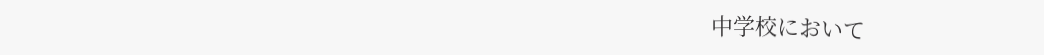中学校において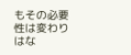もその必要性は変わりはな